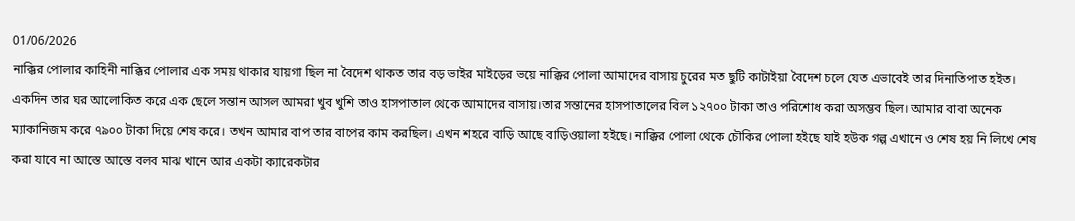01/06/2026
নাক্কির পোলার কাহিনী নাক্কির পোলার এক সময় থাকার যায়গা ছিল না বৈদেশ থাকত তার বড় ভাইর মাইড়ের ভয়ে নাক্কির পোলা আমাদের বাসায় চুরের মত ছুটি কাটাইয়া বৈদেশ চলে যেত এভাবেই তার দিনাতিপাত হইত। একদিন তার ঘর আলোকিত করে এক ছেলে সন্তান আসল আমরা খুব খুশি তাও হাসপাতাল থেকে আমাদের বাসায়।তার সন্তানের হাসপাতালের বিল ১২৭০০ টাকা তাও পরিশোধ করা অসম্ভব ছিল। আমার বাবা অনেক ম্যাকানিজম করে ৭৯০০ টাকা দিয়ে শেষ করে। তখন আমার বাপ তার বাপের কাম করছিল। এখন শহরে বাড়ি আছে বাড়িওয়ালা হইছে। নাক্কির পোলা থেকে চৌকির পোলা হইছে যাই হউক গল্প এখানে ও শেষ হয় নি লিখে শেষ করা যাবে না আস্তে আস্তে বলব মাঝ খানে আর একটা ক্যারেকটার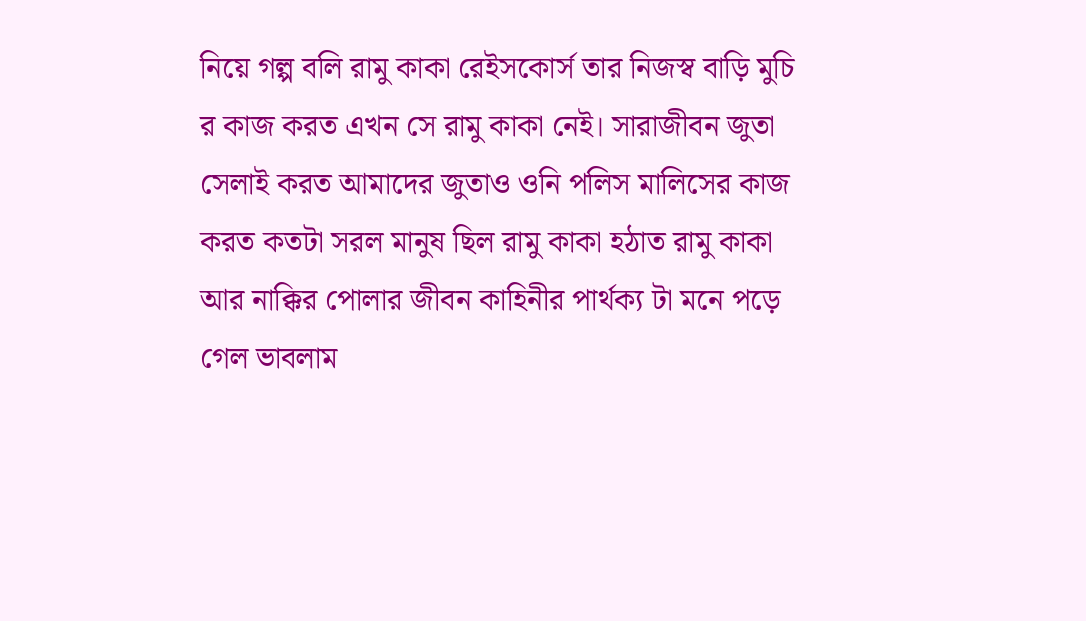নিয়ে গল্প বলি রামু কাকা রেইসকোর্স তার নিজস্ব বাড়ি মুচি র কাজ করত এখন সে রামু কাকা নেই। সারাজীবন জুতা সেলাই করত আমাদের জুতাও ওনি পলিস মালিসের কাজ করত কতটা সরল মানুষ ছিল রামু কাকা হঠাত রামু কাকা আর নাক্কির পোলার জীবন কাহিনীর পার্থক্য টা মনে পড়ে গেল ভাবলাম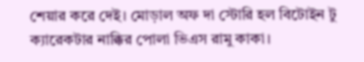শেয়ার করে দেই। মোড়াল অফ দা স্টোরি হল বিটোইন টু ক্যারেকটার নাক্কির পোলা ভিএস রামু কাকা।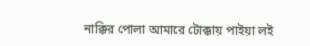নাক্কির পোলা আমারে টোক্কায় পাইয়া লই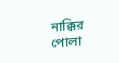নাক্কির পোলা